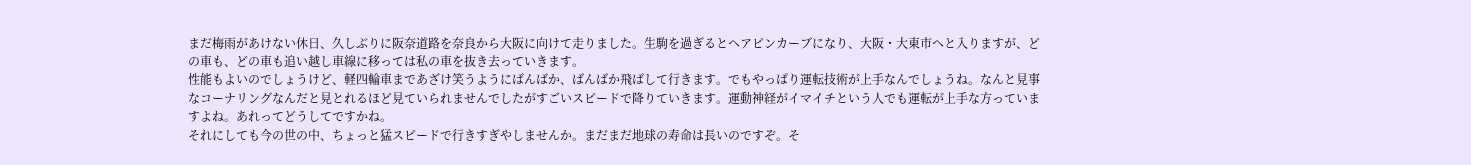まだ梅雨があけない休日、久しぶりに阪奈道路を奈良から大阪に向けて走りました。生駒を過ぎるとヘアピンカーブになり、大阪・大東市へと入りますが、どの車も、どの車も追い越し車線に移っては私の車を抜き去っていきます。
性能もよいのでしょうけど、軽四輪車まであざけ笑うようにばんばか、ばんばか飛ばして行きます。でもやっぱり運転技術が上手なんでしょうね。なんと見事なコーナリングなんだと見とれるほど見ていられませんでしたがすごいスピードで降りていきます。運動神経がイマイチという人でも運転が上手な方っていますよね。あれってどうしてですかね。
それにしても今の世の中、ちょっと猛スピードで行きすぎやしませんか。まだまだ地球の寿命は長いのですぞ。そ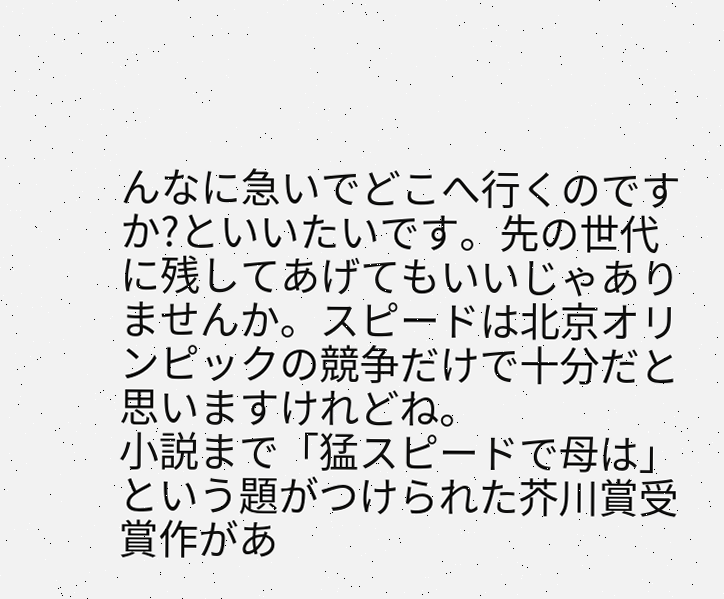んなに急いでどこへ行くのですか?といいたいです。先の世代に残してあげてもいいじゃありませんか。スピードは北京オリンピックの競争だけで十分だと思いますけれどね。
小説まで「猛スピードで母は」という題がつけられた芥川賞受賞作があ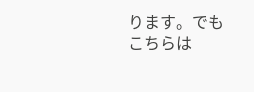ります。でもこちらは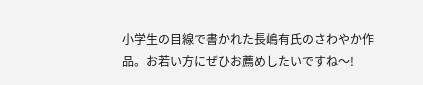小学生の目線で書かれた長嶋有氏のさわやか作品。お若い方にぜひお薦めしたいですね〜!